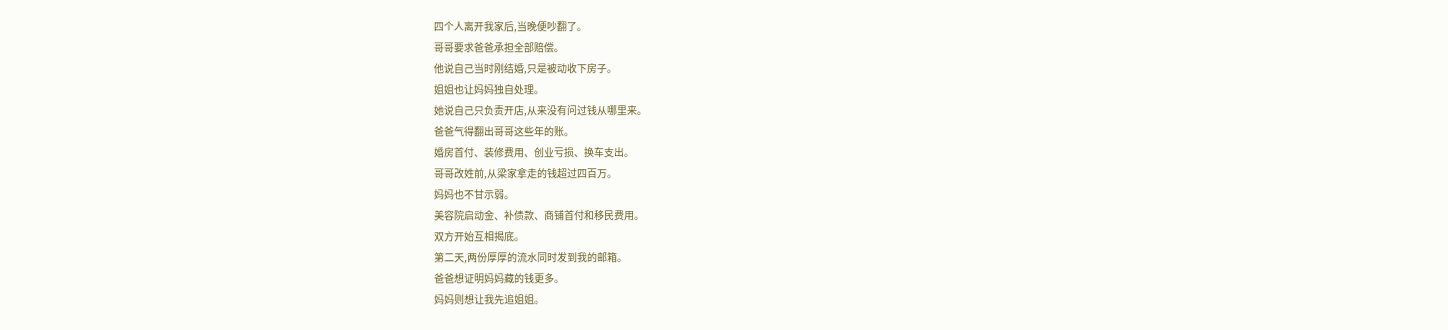四个人离开我家后,当晚便吵翻了。
哥哥要求爸爸承担全部赔偿。
他说自己当时刚结婚,只是被动收下房子。
姐姐也让妈妈独自处理。
她说自己只负责开店,从来没有问过钱从哪里来。
爸爸气得翻出哥哥这些年的账。
婚房首付、装修费用、创业亏损、换车支出。
哥哥改姓前,从梁家拿走的钱超过四百万。
妈妈也不甘示弱。
美容院启动金、补债款、商铺首付和移民费用。
双方开始互相揭底。
第二天,两份厚厚的流水同时发到我的邮箱。
爸爸想证明妈妈藏的钱更多。
妈妈则想让我先追姐姐。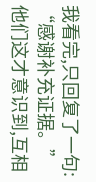我看完,只回复了一句:
“感谢补充证据。”
他们这才意识到,互相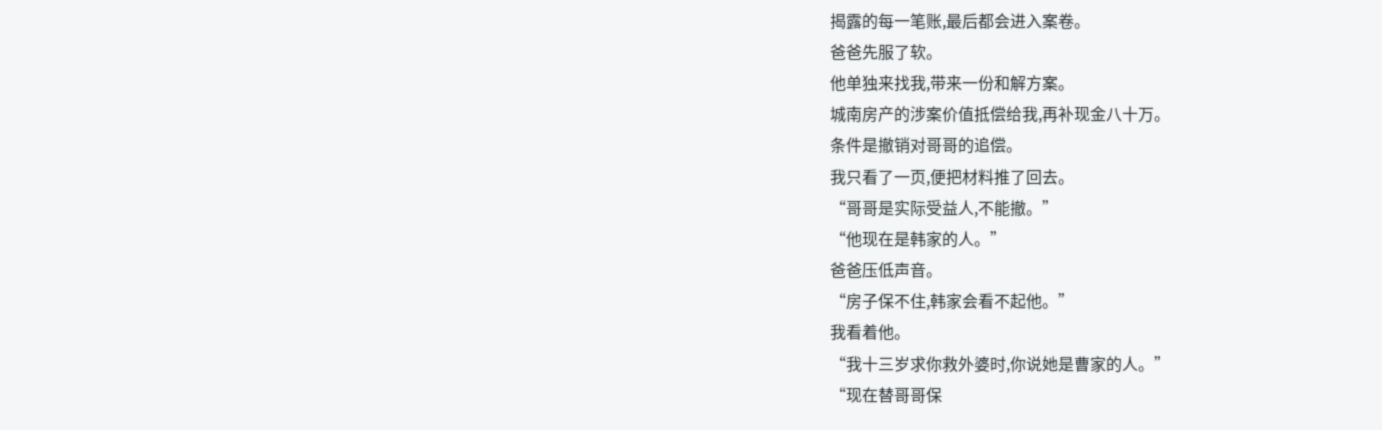揭露的每一笔账,最后都会进入案卷。
爸爸先服了软。
他单独来找我,带来一份和解方案。
城南房产的涉案价值抵偿给我,再补现金八十万。
条件是撤销对哥哥的追偿。
我只看了一页,便把材料推了回去。
“哥哥是实际受益人,不能撤。”
“他现在是韩家的人。”
爸爸压低声音。
“房子保不住,韩家会看不起他。”
我看着他。
“我十三岁求你救外婆时,你说她是曹家的人。”
“现在替哥哥保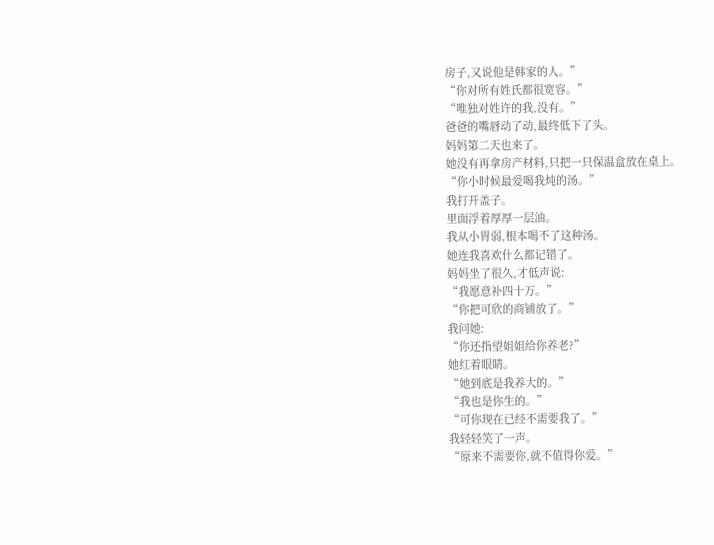房子,又说他是韩家的人。”
“你对所有姓氏都很宽容。”
“唯独对姓许的我,没有。”
爸爸的嘴唇动了动,最终低下了头。
妈妈第二天也来了。
她没有再拿房产材料,只把一只保温盒放在桌上。
“你小时候最爱喝我炖的汤。”
我打开盖子。
里面浮着厚厚一层油。
我从小胃弱,根本喝不了这种汤。
她连我喜欢什么都记错了。
妈妈坐了很久,才低声说:
“我愿意补四十万。”
“你把可欣的商铺放了。”
我问她:
“你还指望姐姐给你养老?”
她红着眼睛。
“她到底是我养大的。”
“我也是你生的。”
“可你现在已经不需要我了。”
我轻轻笑了一声。
“原来不需要你,就不值得你爱。”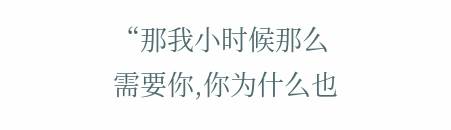“那我小时候那么需要你,你为什么也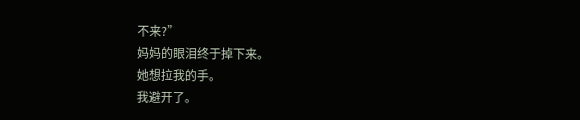不来?”
妈妈的眼泪终于掉下来。
她想拉我的手。
我避开了。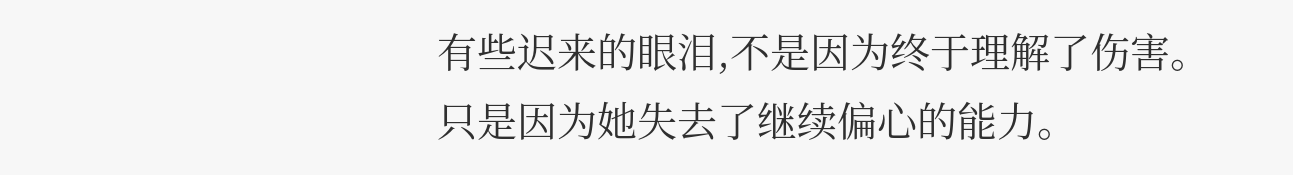有些迟来的眼泪,不是因为终于理解了伤害。
只是因为她失去了继续偏心的能力。